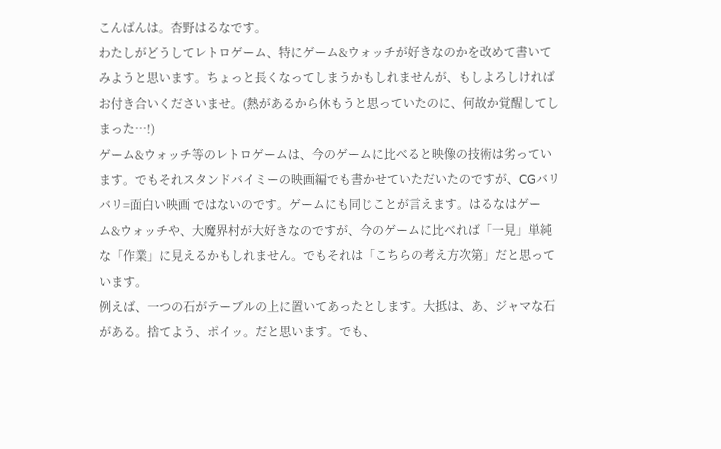こんばんは。杏野はるなです。
わたしがどうしてレトロゲーム、特にゲーム&ウォッチが好きなのかを改めて書いてみようと思います。ちょっと長くなってしまうかもしれませんが、もしよろしければお付き合いくださいませ。(熱があるから休もうと思っていたのに、何故か覚醒してしまった…!)
ゲーム&ウォッチ等のレトロゲームは、今のゲームに比べると映像の技術は劣っています。でもそれスタンドバイミーの映画編でも書かせていただいたのですが、CGバリバリ=面白い映画 ではないのです。ゲームにも同じことが言えます。はるなはゲーム&ウォッチや、大魔界村が大好きなのですが、今のゲームに比べれば「一見」単純な「作業」に見えるかもしれません。でもそれは「こちらの考え方次第」だと思っています。
例えば、一つの石がテーブルの上に置いてあったとします。大抵は、あ、ジャマな石がある。捨てよう、ポイッ。だと思います。でも、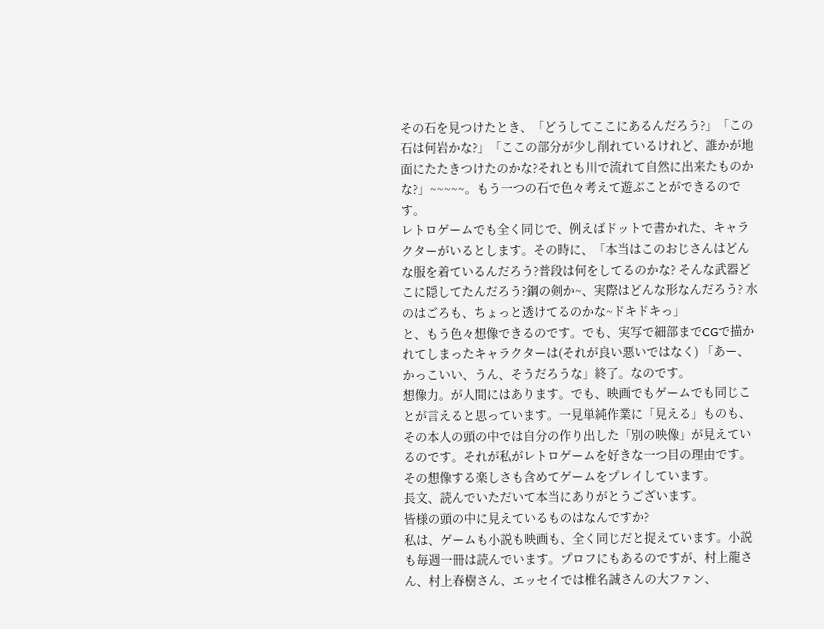その石を見つけたとき、「どうしてここにあるんだろう?」「この石は何岩かな?」「ここの部分が少し削れているけれど、誰かが地面にたたきつけたのかな?それとも川で流れて自然に出来たものかな?」~~~~~。もう一つの石で色々考えて遊ぶことができるのです。
レトロゲームでも全く同じで、例えばドットで書かれた、キャラクターがいるとします。その時に、「本当はこのおじさんはどんな服を着ているんだろう?普段は何をしてるのかな? そんな武器どこに隠してたんだろう?鋼の剣か~、実際はどんな形なんだろう? 水のはごろも、ちょっと透けてるのかな~ドキドキっ」
と、もう色々想像できるのです。でも、実写で細部までCGで描かれてしまったキャラクターは(それが良い悪いではなく) 「あー、かっこいい、うん、そうだろうな」終了。なのです。
想像力。が人間にはあります。でも、映画でもゲームでも同じことが言えると思っています。一見単純作業に「見える」ものも、その本人の頭の中では自分の作り出した「別の映像」が見えているのです。それが私がレトロゲームを好きな一つ目の理由です。その想像する楽しさも含めてゲームをプレイしています。
長文、読んでいただいて本当にありがとうございます。
皆様の頭の中に見えているものはなんですか?
私は、ゲームも小説も映画も、全く同じだと捉えています。小説も毎週一冊は読んでいます。プロフにもあるのですが、村上龍さん、村上春樹さん、エッセイでは椎名誠さんの大ファン、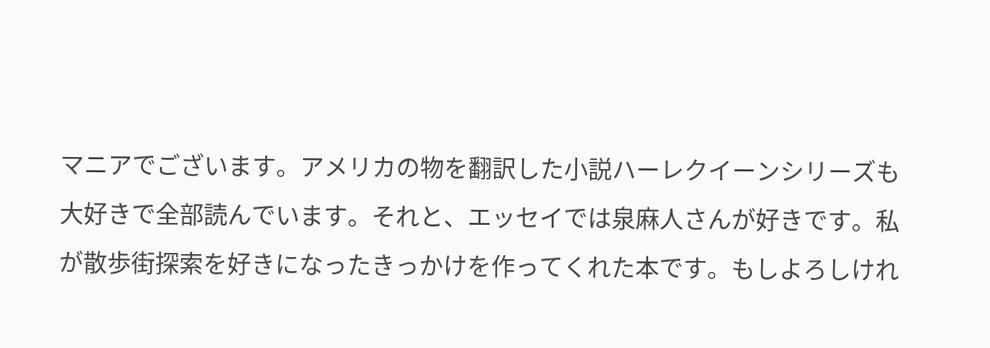マニアでございます。アメリカの物を翻訳した小説ハーレクイーンシリーズも大好きで全部読んでいます。それと、エッセイでは泉麻人さんが好きです。私が散歩街探索を好きになったきっかけを作ってくれた本です。もしよろしけれ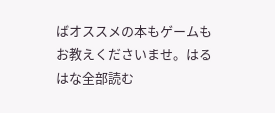ばオススメの本もゲームもお教えくださいませ。はるはな全部読む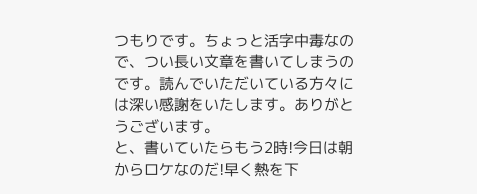つもりです。ちょっと活字中毒なので、つい長い文章を書いてしまうのです。読んでいただいている方々には深い感謝をいたします。ありがとうございます。
と、書いていたらもう2時!今日は朝からロケなのだ!早く熱を下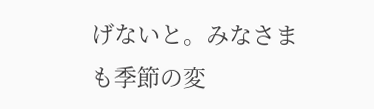げないと。みなさまも季節の変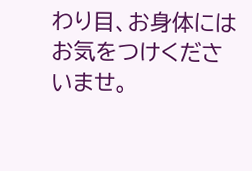わり目、お身体にはお気をつけくださいませ。